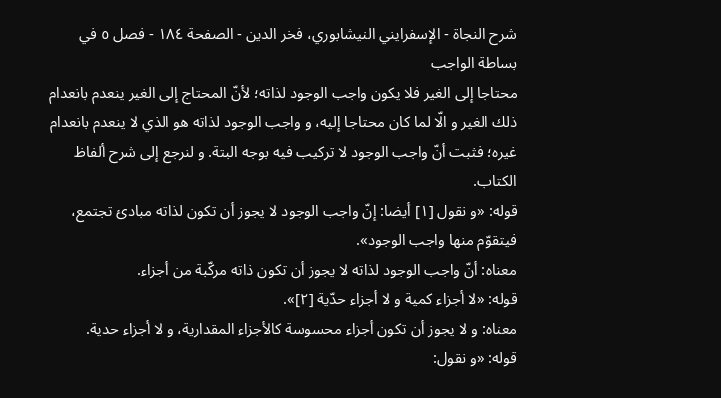شرح النجاة - الإسفرايني النيشابوري، فخر الدين - الصفحة ١٨٤ - فصل ٥ في بساطة الواجب
محتاجا إلى الغير فلا يكون واجب الوجود لذاته؛ لأنّ المحتاج إلى الغير ينعدم بانعدام ذلك الغير و الّا لما كان محتاجا إليه، و واجب الوجود لذاته هو الذي لا ينعدم بانعدام غيره؛ فثبت أنّ واجب الوجود لا تركيب فيه بوجه البتة. و لنرجع إلى شرح ألفاظ الكتاب.
قوله: «و نقول [١] أيضا: إنّ واجب الوجود لا يجوز أن تكون لذاته مبادئ تجتمع، فيتقوّم منها واجب الوجود».
معناه: أنّ واجب الوجود لذاته لا يجوز أن تكون ذاته مركّبة من أجزاء.
قوله: «لا أجزاء كمية و لا أجزاء حدّية [٢]».
معناه: و لا يجوز أن تكون أجزاء محسوسة كالأجزاء المقدارية، و لا أجزاء حدية.
قوله: «و نقول: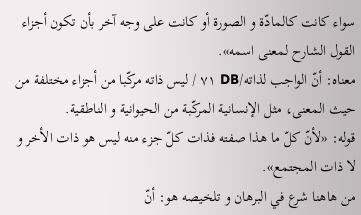سواء كانت كالمادّة و الصورة أو كانت على وجه آخر بأن تكون أجزاء القول الشارح لمعنى اسمه».
معناه: أنّ الواجب لذاته/DB ٧١ / ليس ذاته مركّبا من أجزاء مختلفة من حيث المعنى، مثل الإنسانية المركّبة من الحيوانية و الناطقية.
قوله: «لأنّ كلّ ما هذا صفته فذات كلّ جزء منه ليس هو ذات الأخر و لا ذات المجتمع».
من هاهنا شرع في البرهان و تلخيصه هو: أنّ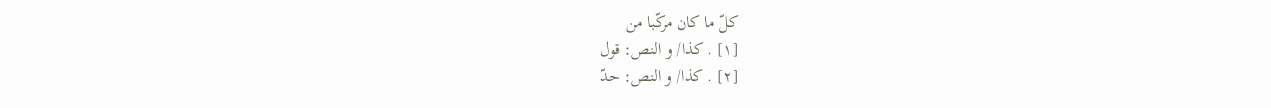كلّ ما كان مركّبا من
[١] . كذا/ و النص: قول
[٢] . كذا/ و النص: حدّ